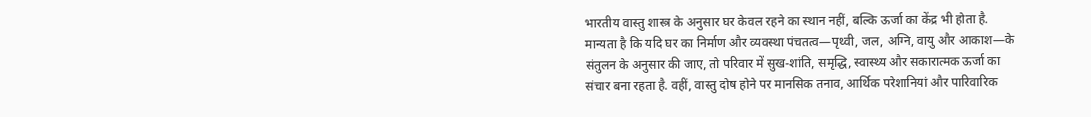भारतीय वास्तु शास्त्र के अनुसार घर केवल रहने का स्थान नहीं, बल्कि ऊर्जा का केंद्र भी होता है. मान्यता है कि यदि घर का निर्माण और व्यवस्था पंचतत्व—पृथ्वी, जल, अग्नि, वायु और आकाश—के संतुलन के अनुसार की जाए, तो परिवार में सुख-शांति, समृद्धि, स्वास्थ्य और सकारात्मक ऊर्जा का संचार बना रहता है. वहीं, वास्तु दोष होने पर मानसिक तनाव, आर्थिक परेशानियां और पारिवारिक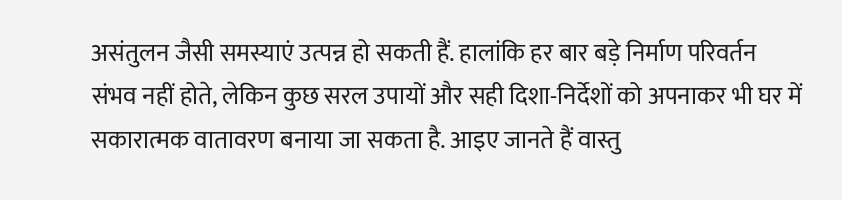असंतुलन जैसी समस्याएं उत्पन्न हो सकती हैं. हालांकि हर बार बड़े निर्माण परिवर्तन संभव नहीं होते, लेकिन कुछ सरल उपायों और सही दिशा-निर्देशों को अपनाकर भी घर में सकारात्मक वातावरण बनाया जा सकता है. आइए जानते हैं वास्तु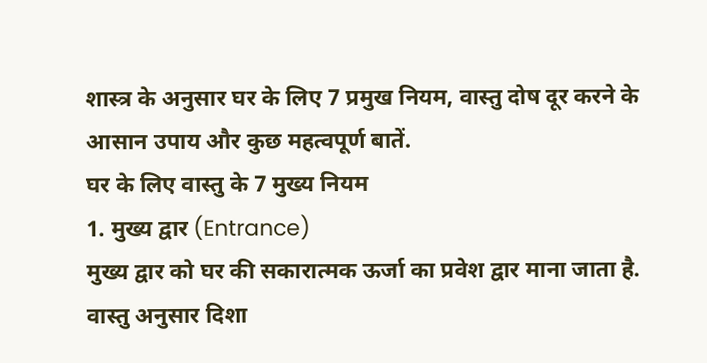शास्त्र के अनुसार घर के लिए 7 प्रमुख नियम, वास्तु दोष दूर करने के आसान उपाय और कुछ महत्वपूर्ण बातें.
घर के लिए वास्तु के 7 मुख्य नियम
1. मुख्य द्वार (Entrance)
मुख्य द्वार को घर की सकारात्मक ऊर्जा का प्रवेश द्वार माना जाता है.
वास्तु अनुसार दिशा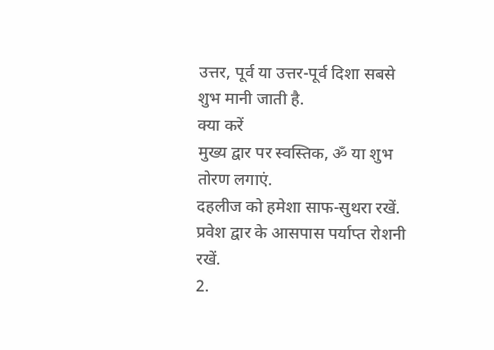उत्तर, पूर्व या उत्तर-पूर्व दिशा सबसे शुभ मानी जाती है.
क्या करें
मुख्य द्वार पर स्वस्तिक, ॐ या शुभ तोरण लगाएं.
दहलीज को हमेशा साफ-सुथरा रखें.
प्रवेश द्वार के आसपास पर्याप्त रोशनी रखें.
2.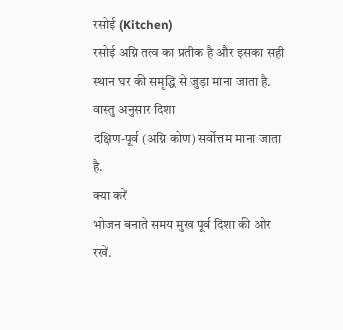रसोई (Kitchen)
रसोई अग्नि तत्व का प्रतीक है और इसका सही स्थान घर की समृद्धि से जुड़ा माना जाता है.
वास्तु अनुसार दिशा
दक्षिण-पूर्व (अग्नि कोण) सर्वोत्तम माना जाता है.
क्या करें
भोजन बनाते समय मुख पूर्व दिशा की ओर रखें.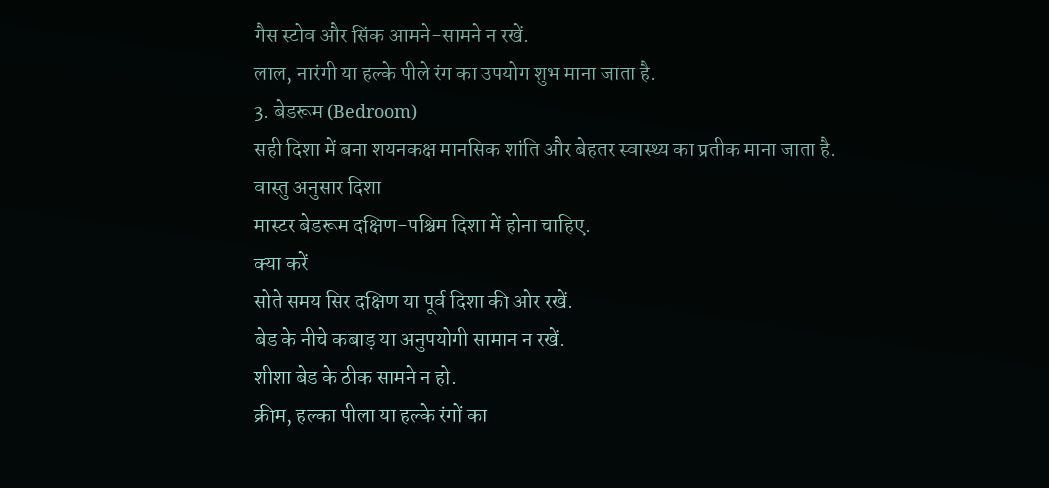गैस स्टोव और सिंक आमने-सामने न रखें.
लाल, नारंगी या हल्के पीले रंग का उपयोग शुभ माना जाता है.
3. बेडरूम (Bedroom)
सही दिशा में बना शयनकक्ष मानसिक शांति और बेहतर स्वास्थ्य का प्रतीक माना जाता है.
वास्तु अनुसार दिशा
मास्टर बेडरूम दक्षिण-पश्चिम दिशा में होना चाहिए.
क्या करें
सोते समय सिर दक्षिण या पूर्व दिशा की ओर रखें.
बेड के नीचे कबाड़ या अनुपयोगी सामान न रखें.
शीशा बेड के ठीक सामने न हो.
क्रीम, हल्का पीला या हल्के रंगों का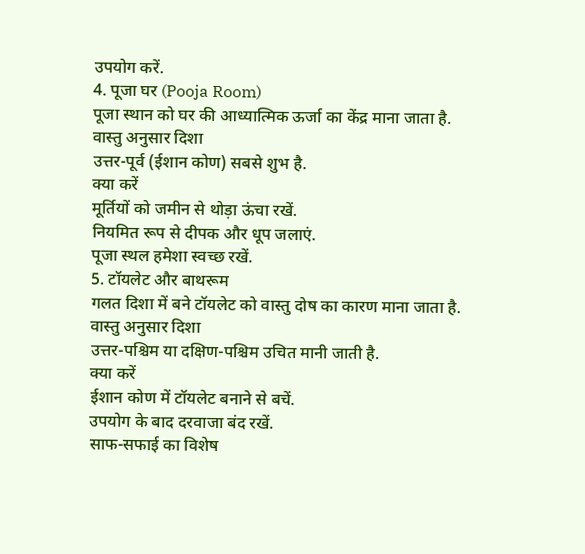उपयोग करें.
4. पूजा घर (Pooja Room)
पूजा स्थान को घर की आध्यात्मिक ऊर्जा का केंद्र माना जाता है.
वास्तु अनुसार दिशा
उत्तर-पूर्व (ईशान कोण) सबसे शुभ है.
क्या करें
मूर्तियों को जमीन से थोड़ा ऊंचा रखें.
नियमित रूप से दीपक और धूप जलाएं.
पूजा स्थल हमेशा स्वच्छ रखें.
5. टॉयलेट और बाथरूम
गलत दिशा में बने टॉयलेट को वास्तु दोष का कारण माना जाता है.
वास्तु अनुसार दिशा
उत्तर-पश्चिम या दक्षिण-पश्चिम उचित मानी जाती है.
क्या करें
ईशान कोण में टॉयलेट बनाने से बचें.
उपयोग के बाद दरवाजा बंद रखें.
साफ-सफाई का विशेष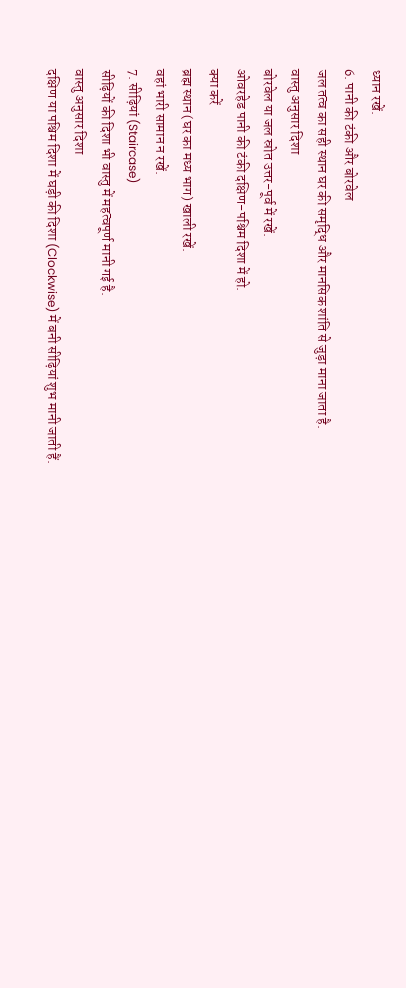ध्यान रखें.
6. पानी की टंकी और बोरवेल
जल तत्व का सही स्थान घर की समृद्धि और मानसिक शांति से जुड़ा माना जाता है.
वास्तु अनुसार दिशा
बोरवेल या जल स्रोत उत्तर-पूर्व में रखें.
ओवरहेड पानी की टंकी दक्षिण-पश्चिम दिशा में हो.
क्या करें
ब्रह्म स्थान (घर का मध्य भाग) खाली रखें.
वहां भारी सामान न रखें.
7. सीढ़ियां (Staircase)
सीढ़ियों की दिशा भी वास्तु में महत्वपूर्ण मानी गई है.
वास्तु अनुसार दिशा
दक्षिण या पश्चिम दिशा में घड़ी की दिशा (Clockwise) में बनी सीढ़ियां शुभ मानी जाती हैं.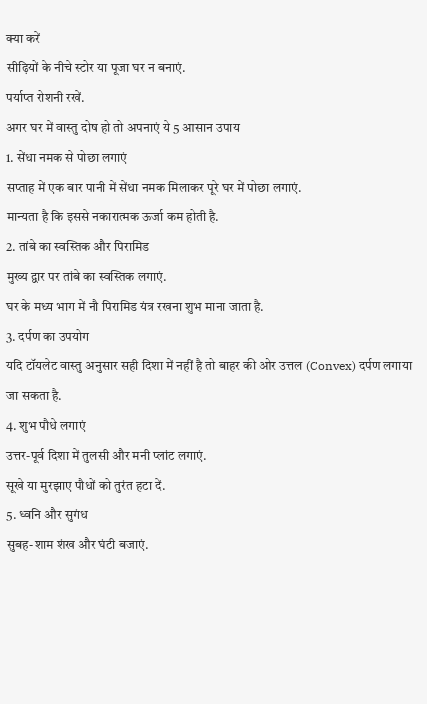क्या करें
सीढ़ियों के नीचे स्टोर या पूजा घर न बनाएं.
पर्याप्त रोशनी रखें.
अगर घर में वास्तु दोष हो तो अपनाएं ये 5 आसान उपाय
1. सेंधा नमक से पोछा लगाएं
सप्ताह में एक बार पानी में सेंधा नमक मिलाकर पूरे घर में पोछा लगाएं.
मान्यता है कि इससे नकारात्मक ऊर्जा कम होती है.
2. तांबे का स्वस्तिक और पिरामिड
मुख्य द्वार पर तांबे का स्वस्तिक लगाएं.
घर के मध्य भाग में नौ पिरामिड यंत्र रखना शुभ माना जाता है.
3. दर्पण का उपयोग
यदि टॉयलेट वास्तु अनुसार सही दिशा में नहीं है तो बाहर की ओर उत्तल (Convex) दर्पण लगाया जा सकता है.
4. शुभ पौधे लगाएं
उत्तर-पूर्व दिशा में तुलसी और मनी प्लांट लगाएं.
सूखे या मुरझाए पौधों को तुरंत हटा दें.
5. ध्वनि और सुगंध
सुबह-शाम शंख और घंटी बजाएं.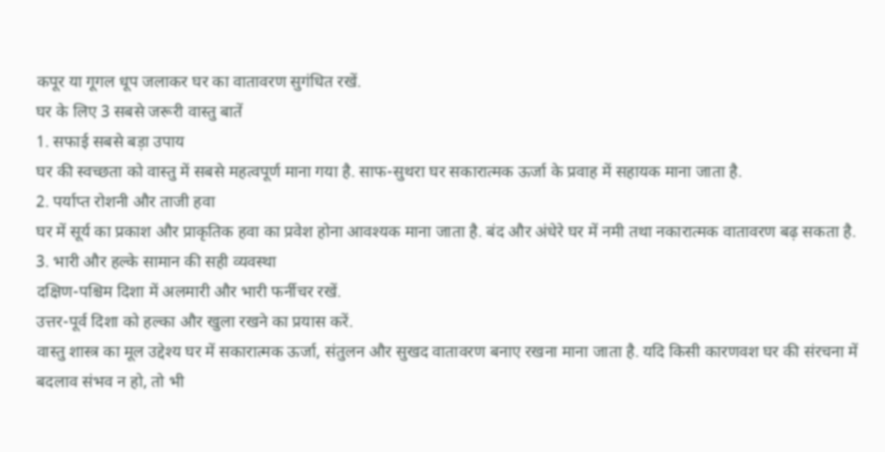कपूर या गूगल धूप जलाकर घर का वातावरण सुगंधित रखें.
घर के लिए 3 सबसे जरूरी वास्तु बातें
1. सफाई सबसे बड़ा उपाय
घर की स्वच्छता को वास्तु में सबसे महत्वपूर्ण माना गया है. साफ-सुथरा घर सकारात्मक ऊर्जा के प्रवाह में सहायक माना जाता है.
2. पर्याप्त रोशनी और ताजी हवा
घर में सूर्य का प्रकाश और प्राकृतिक हवा का प्रवेश होना आवश्यक माना जाता है. बंद और अंधेरे घर में नमी तथा नकारात्मक वातावरण बढ़ सकता है.
3. भारी और हल्के सामान की सही व्यवस्था
दक्षिण-पश्चिम दिशा में अलमारी और भारी फर्नीचर रखें.
उत्तर-पूर्व दिशा को हल्का और खुला रखने का प्रयास करें.
वास्तु शास्त्र का मूल उद्देश्य घर में सकारात्मक ऊर्जा, संतुलन और सुखद वातावरण बनाए रखना माना जाता है. यदि किसी कारणवश घर की संरचना में बदलाव संभव न हो, तो भी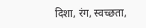दिशा, रंग, स्वच्छता,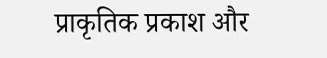प्राकृतिक प्रकाश और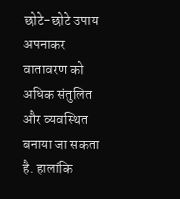छोटे-छोटे उपाय अपनाकर वातावरण को अधिक संतुलित और व्यवस्थित बनाया जा सकता है. हालांकि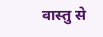वास्तु से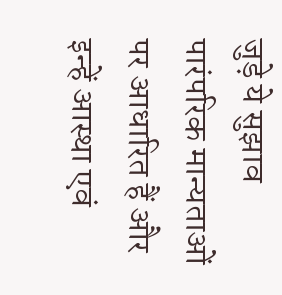जुड़े ये सुझाव पारंपरिक मान्यताओं पर आधारित हैं और इन्हें आस्था एवं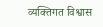व्यक्तिगत विश्वास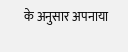के अनुसार अपनाया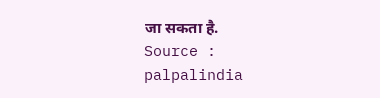जा सकता है.
Source : palpalindia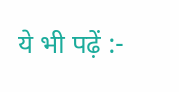ये भी पढ़ें :-